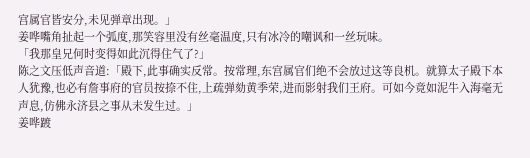宫属官皆安分,未见弹章出现。」
姜哗嘴角扯起一个弧度,那笑容里没有丝毫温度,只有冰冷的嘲讽和一丝玩味。
「我那皇兄何时变得如此沉得住气了?」
陈之文压低声音道:「殿下,此事确实反常。按常理,东宫属官们绝不会放过这等良机。就算太子殿下本人犹豫,也必有詹事府的官员按捺不住,上疏弹劾黄季荣,进而影射我们王府。可如今竟如泥牛入海毫无声息,仿佛永济县之事从未发生过。」
姜哗踱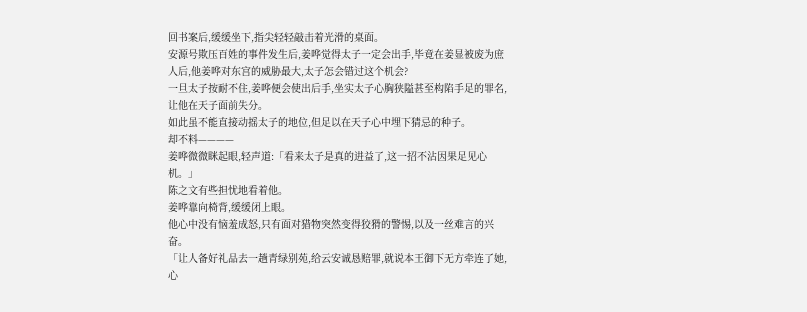回书案后,缓缓坐下,指尖轻轻敲击着光滑的桌面。
安源号欺压百姓的事件发生后,姜哗觉得太子一定会出手,毕竟在姜显被废为庶人后,他姜哗对东宫的威胁最大,太子怎会错过这个机会?
一旦太子按耐不住,姜哗便会使出后手,坐实太子心胸狭隘甚至构陷手足的罪名,让他在天子面前失分。
如此虽不能直接动摇太子的地位,但足以在天子心中埋下猜忌的种子。
却不料————
姜哗微微眯起眼,轻声道:「看来太子是真的进益了,这一招不沾因果足见心机。」
陈之文有些担忧地看着他。
姜哗靠向椅背,缓缓闭上眼。
他心中没有恼羞成怒,只有面对猎物突然变得狡猾的警惕,以及一丝难言的兴奋。
「让人备好礼品去一趟青绿别苑,给云安诚恳赔罪,就说本王御下无方牵连了她,心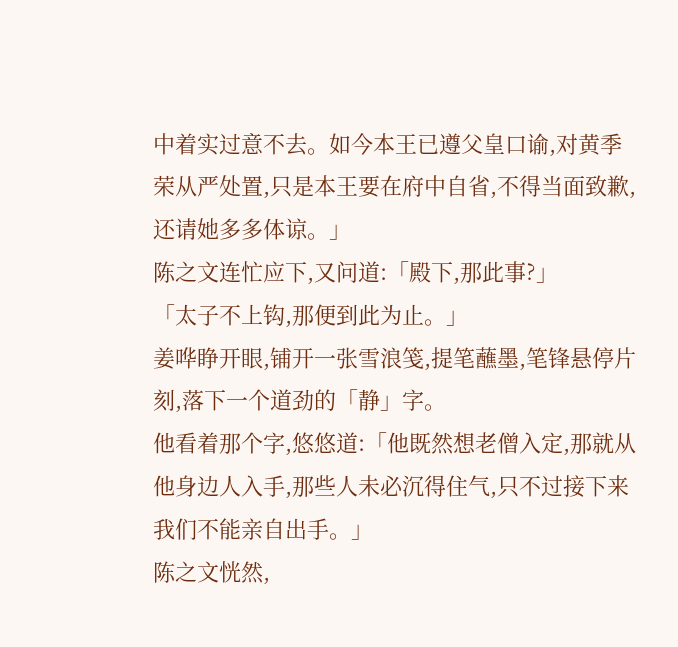中着实过意不去。如今本王已遵父皇口谕,对黄季荣从严处置,只是本王要在府中自省,不得当面致歉,还请她多多体谅。」
陈之文连忙应下,又问道:「殿下,那此事?」
「太子不上钩,那便到此为止。」
姜哗睁开眼,铺开一张雪浪笺,提笔蘸墨,笔锋悬停片刻,落下一个道劲的「静」字。
他看着那个字,悠悠道:「他既然想老僧入定,那就从他身边人入手,那些人未必沉得住气,只不过接下来我们不能亲自出手。」
陈之文恍然,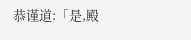恭谨道:「是,殿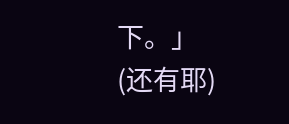下。」
(还有耶)